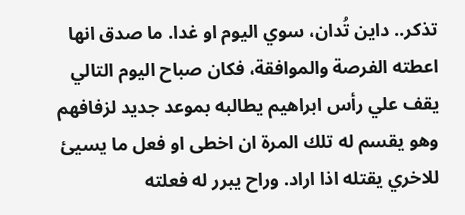تذكر.. داين تُدان، سوي اليوم او غدا. ما صدق انها اعطته الفرصة والموافقة، فكان صباح اليوم التالي يقف علي رأس ابراهيم يطالبه بموعد جديد لزفافهم وهو يقسم له تلك المرة ان اخطى او فعل ما يسيئ للاخري يقتله اذا اراد. وراح يبرر له فعلته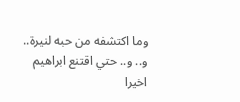وما اكتشفه من حبه لنيرة.. و.. و.. حتي اقتنع ابراهيم اخيرا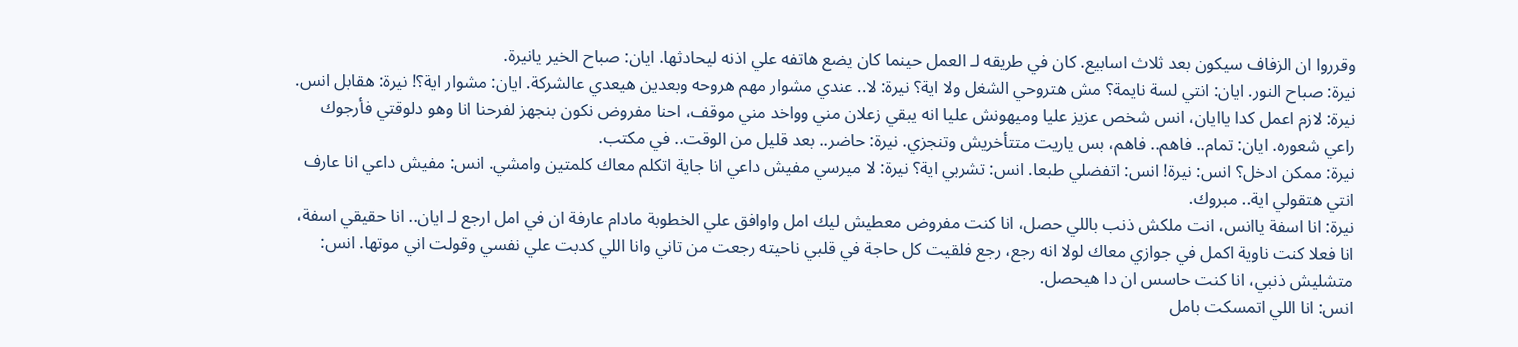وقرروا ان الزفاف سيكون بعد ثلاث اسابيع. كان في طريقه لـ العمل حينما كان يضع هاتفه علي اذنه ليحادثها. ايان: صباح الخير يانيرة.
نيرة: صباح النور. ايان: انتي لسة نايمة؟ مش هتروحي الشغل ولا اية؟ نيرة: لا.. عندي مشوار مهم هروحه وبعدين هيعدي عالشركة. ايان: مشوار اية؟! نيرة: هقابل انس. نيرة: لازم اعمل كدا ياايان، انس شخص عزيز عليا وميهونش عليا انه يبقي زعلان مني وواخد مني موقف، احنا مفروض نكون بنجهز لفرحنا انا وهو دلوقتي فأرجوك راعي شعوره. ايان: تمام.. فاهم.. فاهم، بس ياريت متتأخريش وتنجزي. نيرة: حاضر.. بعد قليل من الوقت.. في مكتب.
نيرة: ممكن ادخل؟ انس: نيرة! انس: اتفضلي طبعا. انس: تشربي اية؟ نيرة: لا ميرسي مفيش داعي انا جاية اتكلم معاك كلمتين وامشي. انس: مفيش داعي انا عارف انتي هتقولي اية.. مبروك.
نيرة: انا اسفة ياانس، انت ملكش ذنب باللي حصل، انا كنت مفروض معطيش ليك امل واوافق علي الخطوبة مادام عارفة ان في امل ارجع لـ ايان.. انا حقيقي اسفة، انا فعلا كنت ناوية اكمل في جوازي معاك لولا انه رجع، رجع فلقيت كل حاجة في قلبي ناحيته رجعت من تاني وانا اللي كدبت علي نفسي وقولت اني موتها. انس: متشليش ذنبي، انا كنت حاسس ان دا هيحصل.
انس: انا اللي اتمسكت بامل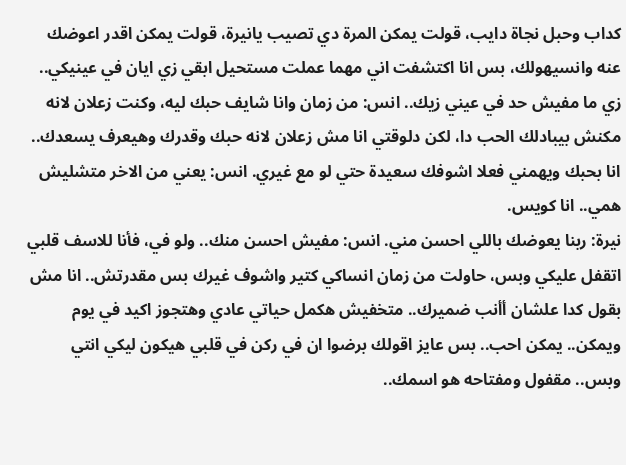كداب وحبل نجاة دايب، قولت يمكن المرة دي تصيب يانيرة، قولت يمكن اقدر اعوضك عنه وانسيهولك، بس انا اكتشفت اني مهما عملت مستحيل ابقي زي ايان في عينيكي.. زي ما مفيش حد في عيني زيك.. انس: من زمان وانا شايف حبك ليه، وكنت زعلان لانه مكنش بيبادلك الحب دا، لكن دلوقتي انا مش زعلان لانه حبك وقدرك وهيعرف يسعدك.. انا بحبك ويهمني فعلا اشوفك سعيدة حتي لو مع غيري. انس: يعني من الاخر متشليش همي.. انا كويس.
نيرة: ربنا يعوضك باللي احسن مني. انس: مفيش احسن منك.. ولو في، فأنا للاسف قلبي اتقفل عليكي وبس، حاولت من زمان انساكي كتير واشوف غيرك بس مقدرتش.. انا مش بقول كدا علشان أأنب ضميرك.. متخفيش هكمل حياتي عادي وهتجوز اكيد في يوم ويمكن.. يمكن احب.. بس عايز اقولك برضوا ان في ركن في قلبي هيكون ليكي انتي وبس.. مقفول ومفتاحه هو اسمك..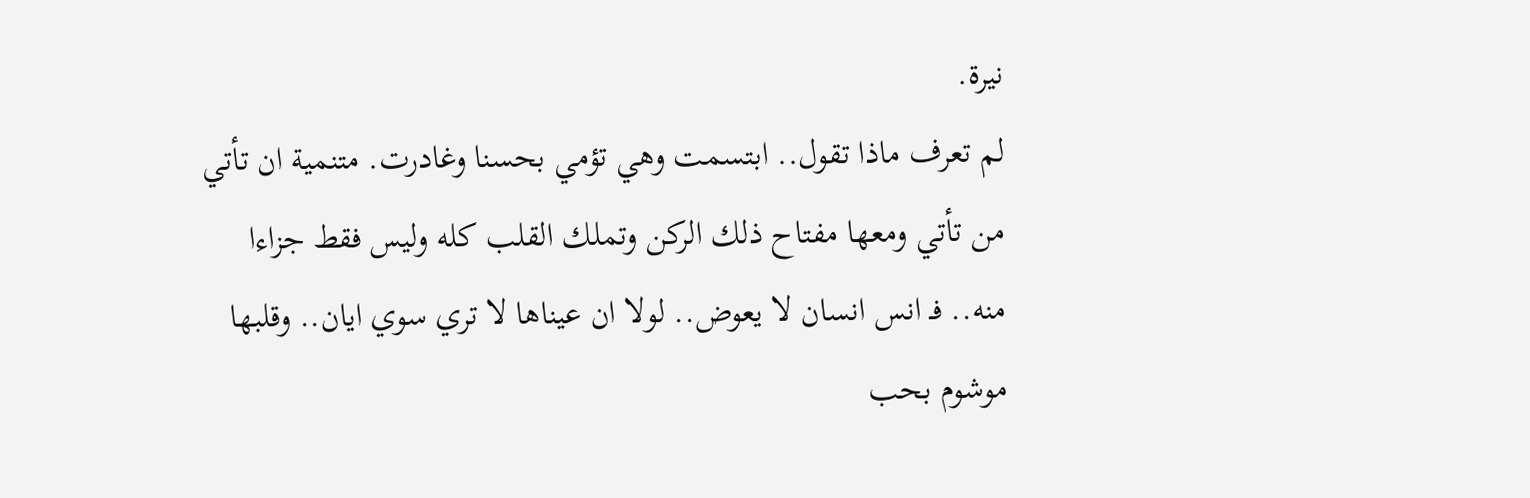نيرة.
لم تعرف ماذا تقول.. ابتسمت وهي تؤمي بحسنا وغادرت. متنمية ان تأتي من تأتي ومعها مفتاح ذلك الركن وتملك القلب كله وليس فقط جزاءا منه.. فـ انس انسان لا يعوض.. لولا ان عيناها لا تري سوي ايان.. وقلبها موشوم بحب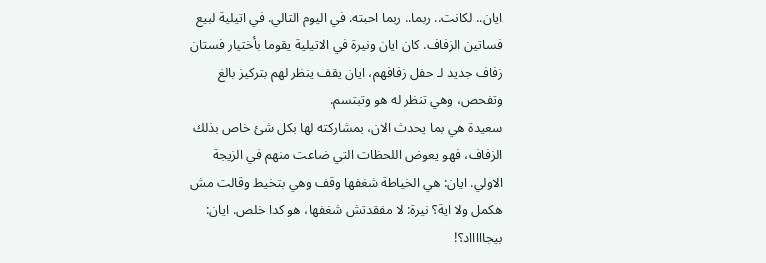ايان.. لكانت.. ربما.. ربما احبته. في اليوم التالي. في اتيلية لبيع فساتين الزفاف. كان ايان ونيرة في الاتيلية يقوما بأختيار فستان زفاف جديد لـ حفل زفافهم، ايان يقف ينظر لهم بتركيز بالغ وتفحص، وهي تنظر له هو وتبتسم.
سعيدة هي بما يحدث الان، بمشاركته لها بكل شئ خاص بذلك الزفاف، فهو يعوض اللحظات التي ضاعت منهم في الزيجة الاولي. ايان: هي الخياطة شغفها وقف وهي بتخيط وقالت مش هكمل ولا اية؟ نيرة: لا مفقدتش شغفها، هو كدا خلص. ايان: بيجاااااد؟!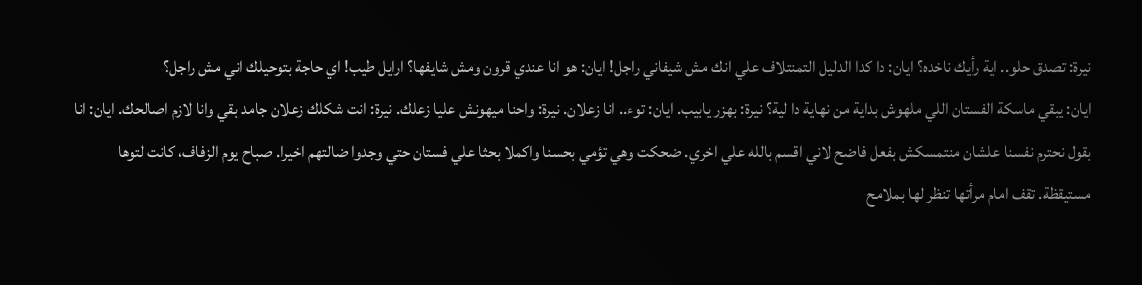نيرة: تصدق حلو.. اية رأيك ناخده؟ ايان: دا كدا الدليل التمنتلاف علي انك مش شيفاني راجل! ايان: هو انا عندي قرون ومش شايفها؟ ارايل طيب! اي حاجة بتوحيلك اني مش راجل؟
ايان: يبقي ماسكة الفستان اللي ملهوش بداية من نهاية دا لية؟ نيرة: بهزر يابيب. ايان: توء.. انا زعلان. نيرة: واحنا ميهونش عليا زعلك. نيرة: انت شكلك زعلان جامد بقي وانا لازم اصالحك. ايان: انا بقول نحترم نفسنا علشان منتمسكش بفعل فاضح لاني اقسم بالله علي اخري. ضحكت وهي تؤمي بحسنا واكملا بحثا علي فستان حتي وجدوا ضالتهم اخيرا. صباح يوم الزفاف، كانت لتوها مستيقظة. تقف امام مرأتها تنظر لها بملامح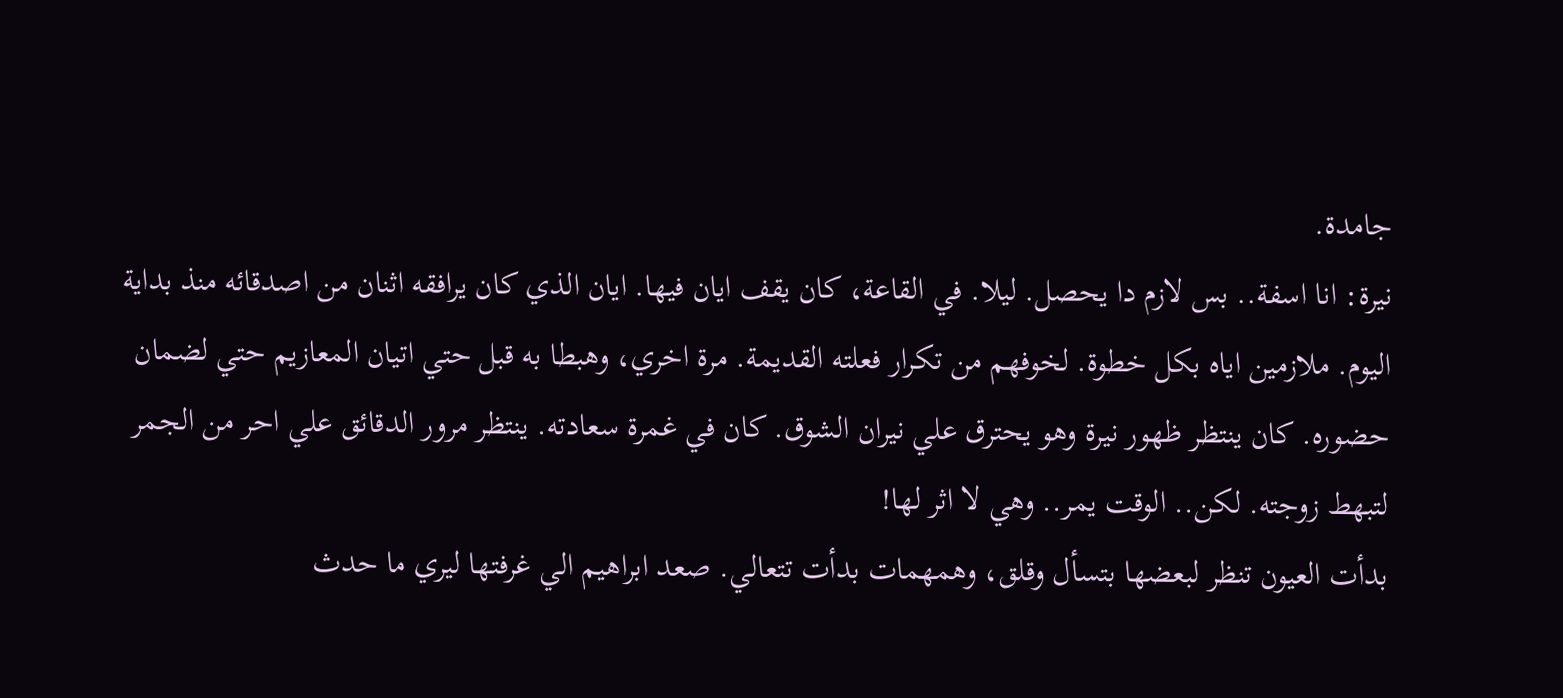جامدة.
نيرة: انا اسفة.. بس لازم دا يحصل. ليلا. في القاعة، كان يقف ايان فيها. ايان الذي كان يرافقه اثنان من اصدقائه منذ بداية اليوم. ملازمين اياه بكل خطوة. لخوفهم من تكرار فعلته القديمة. مرة اخري، وهبطا به قبل حتي اتيان المعازيم حتي لضمان حضوره. كان ينتظر ظهور نيرة وهو يحترق علي نيران الشوق. كان في غمرة سعادته. ينتظر مرور الدقائق علي احر من الجمر لتبهط زوجته. لكن.. الوقت يمر.. وهي لا اثر لها!
بدأت العيون تنظر لبعضها بتسأل وقلق، وهمهمات بدأت تتعالي. صعد ابراهيم الي غرفتها ليري ما حدث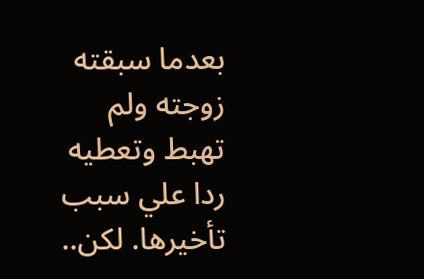بعدما سبقته زوجته ولم تهبط وتعطيه ردا علي سبب تأخيرها. لكن..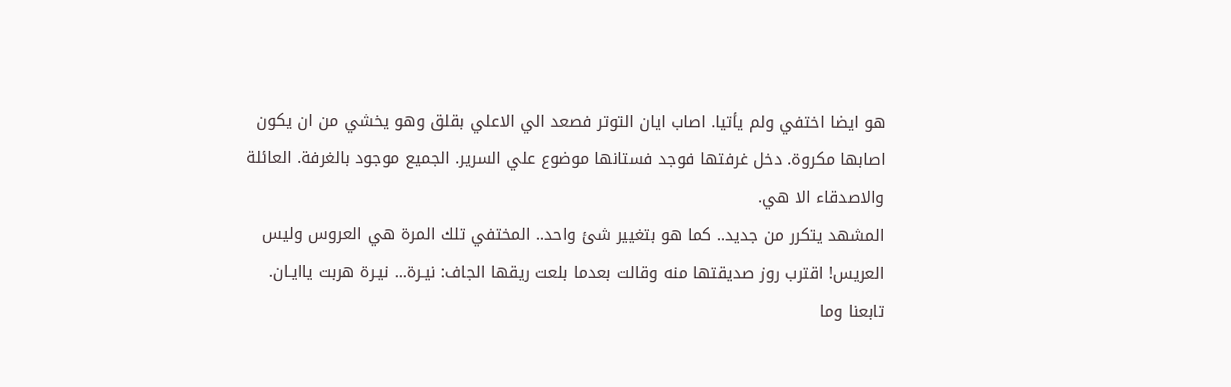هو ايضا اختفي ولم يأتيا. اصاب ايان التوتر فصعد الي الاعلي بقلق وهو يخشي من ان يكون اصابها مكروة. دخل غرفتها فوجد فستانها موضوع علي السرير. الجميع موجود بالغرفة. العائلة والاصدقاء الا هي.
المشهد يتكرر من جديد.. كما هو بتغيير شئ واحد.. المختفي تلك المرة هي العروس وليس العريس! اقترب روز صديقتها منه وقالت بعدما بلعت ريقها الجاف: نيـرة... نيـرة هربت ياايـان.
تابعنا وما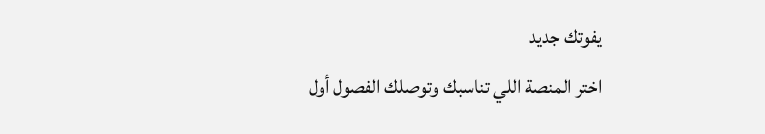يفوتك جديد
اختر المنصة اللي تناسبك وتوصلك الفصول أول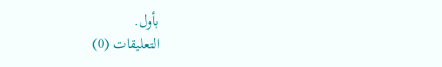بأول.
التعليقات (0)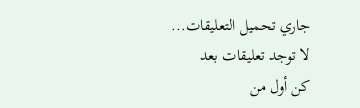جاري تحميل التعليقات...
لا توجد تعليقات بعد
كن أول من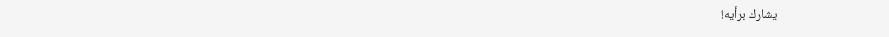يشارك برأيه!